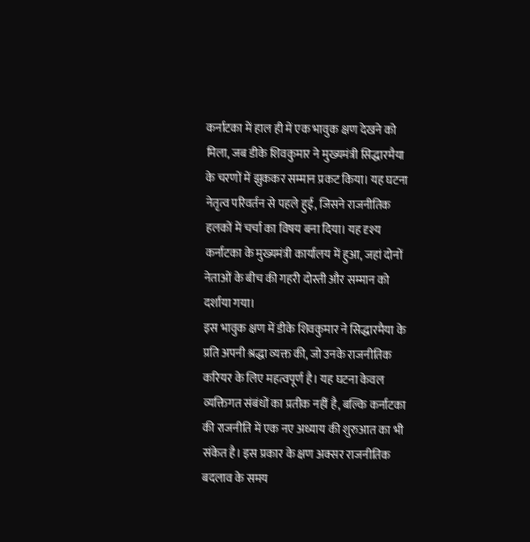कर्नाटका में हाल ही में एक भावुक क्षण देखने को मिला, जब डीके शिवकुमार ने मुख्यमंत्री सिद्धारमैया के चरणों में झुककर सम्मान प्रकट किया। यह घटना नेतृत्व परिवर्तन से पहले हुई, जिसने राजनीतिक हलकों में चर्चा का विषय बना दिया। यह दृश्य कर्नाटका के मुख्यमंत्री कार्यालय में हुआ, जहां दोनों नेताओं के बीच की गहरी दोस्ती और सम्मान को दर्शाया गया।
इस भावुक क्षण में डीके शिवकुमार ने सिद्धारमैया के प्रति अपनी श्रद्धा व्यक्त की, जो उनके राजनीतिक करियर के लिए महत्वपूर्ण है। यह घटना केवल व्यक्तिगत संबंधों का प्रतीक नहीं है, बल्कि कर्नाटका की राजनीति में एक नए अध्याय की शुरुआत का भी संकेत है। इस प्रकार के क्षण अक्सर राजनीतिक बदलाव के समय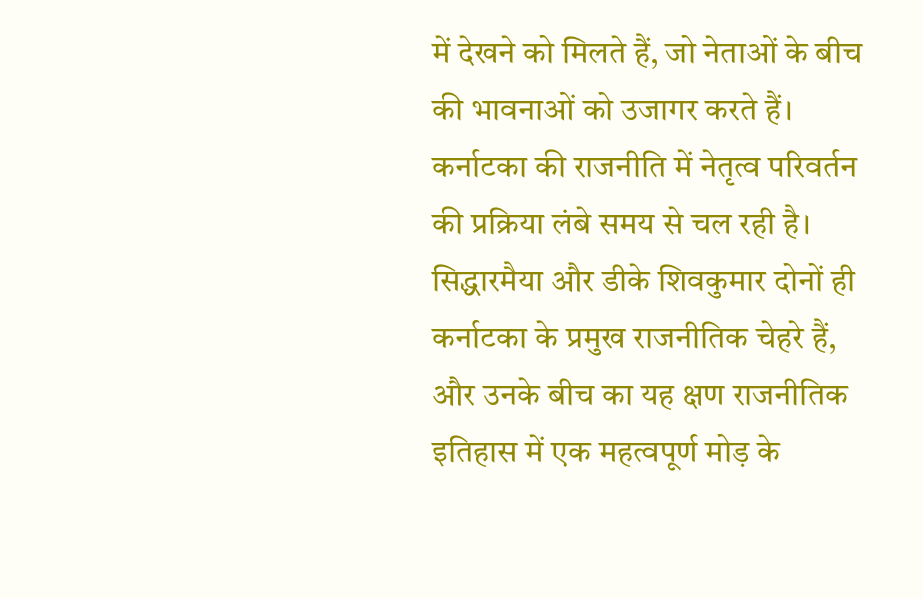में देखने को मिलते हैं, जो नेताओं के बीच की भावनाओं को उजागर करते हैं।
कर्नाटका की राजनीति में नेतृत्व परिवर्तन की प्रक्रिया लंबे समय से चल रही है। सिद्धारमैया और डीके शिवकुमार दोनों ही कर्नाटका के प्रमुख राजनीतिक चेहरे हैं, और उनके बीच का यह क्षण राजनीतिक इतिहास में एक महत्वपूर्ण मोड़ के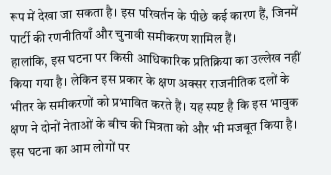रूप में देखा जा सकता है। इस परिवर्तन के पीछे कई कारण हैं, जिनमें पार्टी की रणनीतियाँ और चुनावी समीकरण शामिल हैं।
हालांकि, इस घटना पर किसी आधिकारिक प्रतिक्रिया का उल्लेख नहीं किया गया है। लेकिन इस प्रकार के क्षण अक्सर राजनीतिक दलों के भीतर के समीकरणों को प्रभावित करते हैं। यह स्पष्ट है कि इस भावुक क्षण ने दोनों नेताओं के बीच की मित्रता को और भी मजबूत किया है।
इस घटना का आम लोगों पर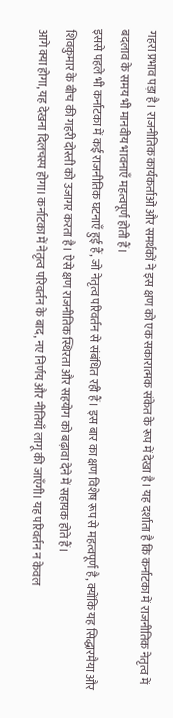गहरा प्रभाव पड़ा है। राजनीतिक कार्यकर्ताओं और समर्थकों ने इस क्षण को एक सकारात्मक संकेत के रूप में देखा है। यह दर्शाता है कि कर्नाटका में राजनीतिक नेतृत्व में बदलाव के समय भी मानवीय भावनाएँ महत्वपूर्ण होती हैं।
इससे पहले भी कर्नाटका में कई राजनीतिक घटनाएँ हुई हैं, जो नेतृत्व परिवर्तन से संबंधित रही हैं। इस बार का क्षण विशेष रूप से महत्वपूर्ण है, क्योंकि यह सिद्धारमैया और शिवकुमार के बीच की गहरी दोस्ती को उजागर करता है। ऐसे क्षण राजनीतिक स्थिरता और सहयोग को बढ़ावा देने में सहायक होते हैं।
आगे क्या होगा, यह देखना दिलचस्प होगा। कर्नाटका में नेतृत्व परिवर्तन के बाद, नए निर्णय और नीतियाँ लागू की जाएँगी। यह परिवर्तन न केवल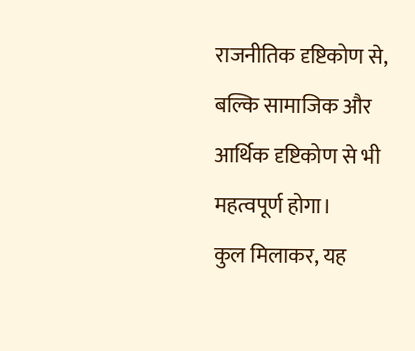राजनीतिक दृष्टिकोण से, बल्कि सामाजिक और आर्थिक दृष्टिकोण से भी महत्वपूर्ण होगा।
कुल मिलाकर, यह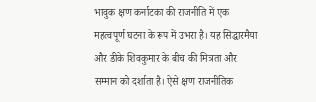भावुक क्षण कर्नाटका की राजनीति में एक महत्वपूर्ण घटना के रूप में उभरा है। यह सिद्धारमैया और डीके शिवकुमार के बीच की मित्रता और सम्मान को दर्शाता है। ऐसे क्षण राजनीतिक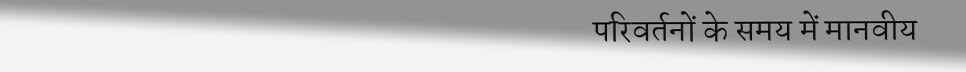परिवर्तनों के समय में मानवीय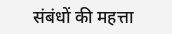संबंधों की महत्ता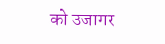को उजागर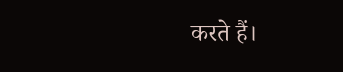करते हैं।